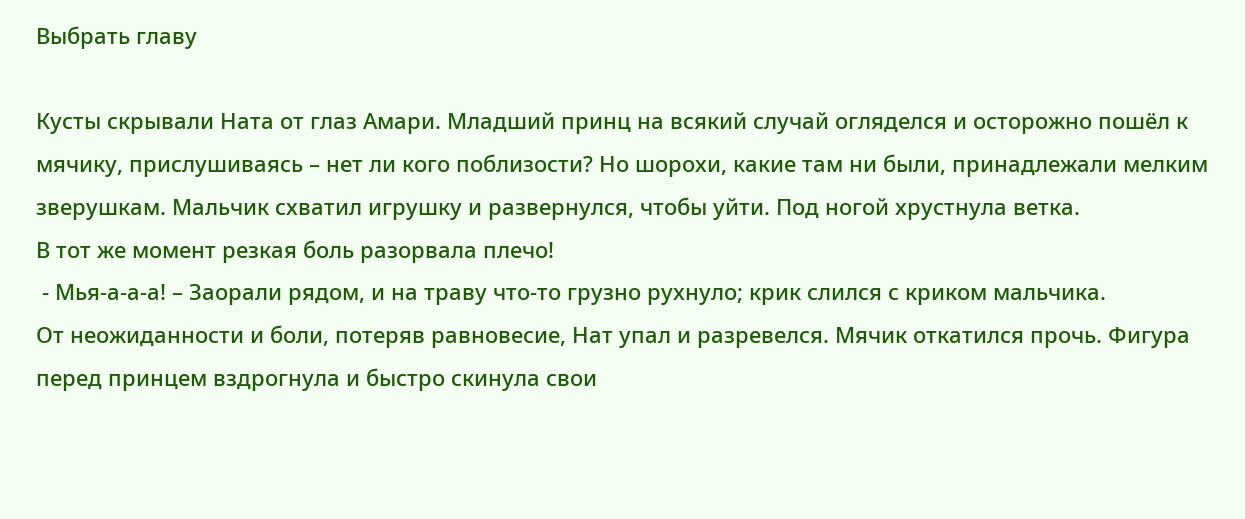Выбрать главу

Кусты скрывали Ната от глаз Амари. Младший принц на всякий случай огляделся и осторожно пошёл к мячику, прислушиваясь – нет ли кого поблизости? Но шорохи, какие там ни были, принадлежали мелким зверушкам. Мальчик схватил игрушку и развернулся, чтобы уйти. Под ногой хрустнула ветка.
В тот же момент резкая боль разорвала плечо!
 - Мья-а-а-а! – Заорали рядом, и на траву что-то грузно рухнуло; крик слился с криком мальчика.
От неожиданности и боли, потеряв равновесие, Нат упал и разревелся. Мячик откатился прочь. Фигура перед принцем вздрогнула и быстро скинула свои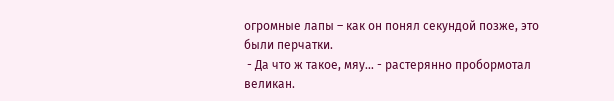огромные лапы – как он понял секундой позже, это были перчатки.
 - Да что ж такое, мяу… - растерянно пробормотал великан.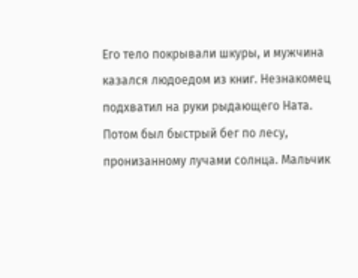Его тело покрывали шкуры, и мужчина казался людоедом из книг. Незнакомец подхватил на руки рыдающего Ната. Потом был быстрый бег по лесу, пронизанному лучами солнца. Мальчик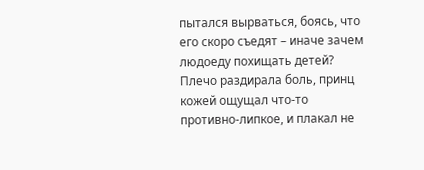пытался вырваться, боясь, что его скоро съедят – иначе зачем людоеду похищать детей? Плечо раздирала боль, принц кожей ощущал что-то противно-липкое, и плакал не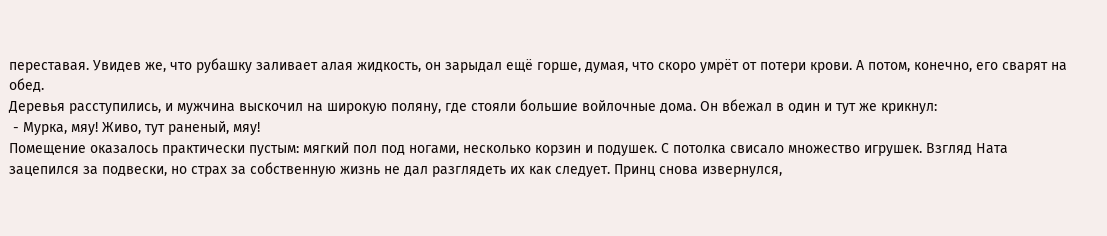переставая. Увидев же, что рубашку заливает алая жидкость, он зарыдал ещё горше, думая, что скоро умрёт от потери крови. А потом, конечно, его сварят на обед.
Деревья расступились, и мужчина выскочил на широкую поляну, где стояли большие войлочные дома. Он вбежал в один и тут же крикнул:
 - Мурка, мяу! Живо, тут раненый, мяу!
Помещение оказалось практически пустым: мягкий пол под ногами, несколько корзин и подушек. С потолка свисало множество игрушек. Взгляд Ната зацепился за подвески, но страх за собственную жизнь не дал разглядеть их как следует. Принц снова извернулся,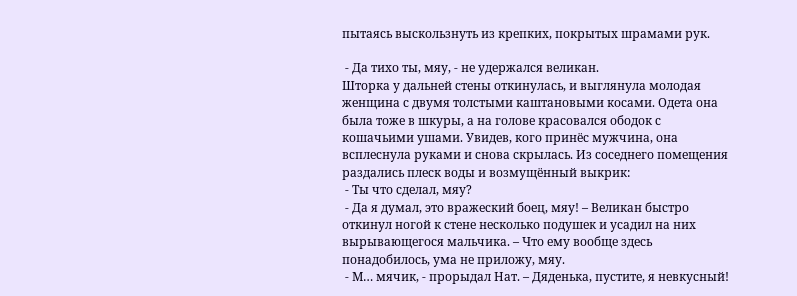пытаясь выскользнуть из крепких, покрытых шрамами рук.

 - Да тихо ты, мяу, - не удержался великан.
Шторка у дальней стены откинулась, и выглянула молодая женщина с двумя толстыми каштановыми косами. Одета она была тоже в шкуры, а на голове красовался ободок с кошачьими ушами. Увидев, кого принёс мужчина, она всплеснула руками и снова скрылась. Из соседнего помещения раздались плеск воды и возмущённый выкрик:
 - Ты что сделал, мяу?
 - Да я думал, это вражеский боец, мяу! – Великан быстро откинул ногой к стене несколько подушек и усадил на них вырывающегося мальчика. – Что ему вообще здесь понадобилось, ума не приложу, мяу.
 - М… мячик, - прорыдал Нат. – Дяденька, пустите, я невкусный!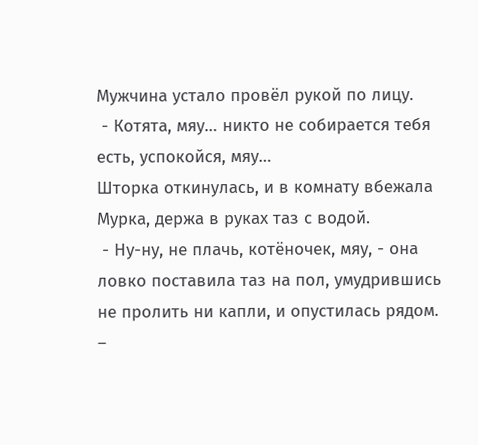Мужчина устало провёл рукой по лицу.
 - Котята, мяу… никто не собирается тебя есть, успокойся, мяу…
Шторка откинулась, и в комнату вбежала Мурка, держа в руках таз с водой.
 - Ну-ну, не плачь, котёночек, мяу, - она ловко поставила таз на пол, умудрившись не пролить ни капли, и опустилась рядом. –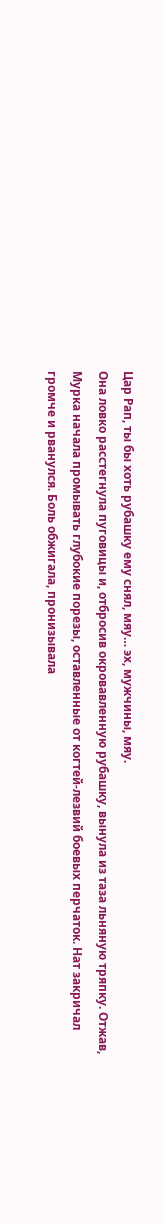Цар Рап, ты бы хоть рубашку ему снял, мяу… эх, мужчины, мяу.
Она ловко расстегнула пуговицы и, отбросив окровавленную рубашку, вынула из таза льняную тряпку. Отжав, Мурка начала промывать глубокие порезы, оставленные от когтей-лезвий боевых перчаток. Нат закричал громче и рванулся. Боль обжигала, пронизывала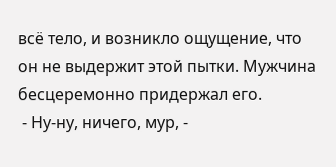всё тело, и возникло ощущение, что он не выдержит этой пытки. Мужчина бесцеремонно придержал его.
 - Ну-ну, ничего, мур, -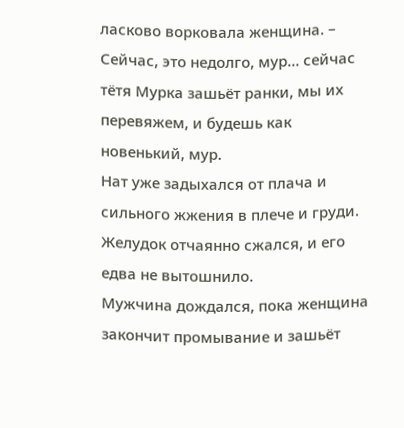ласково ворковала женщина. – Сейчас, это недолго, мур… сейчас тётя Мурка зашьёт ранки, мы их перевяжем, и будешь как новенький, мур.
Нат уже задыхался от плача и сильного жжения в плече и груди. Желудок отчаянно сжался, и его едва не вытошнило.
Мужчина дождался, пока женщина закончит промывание и зашьёт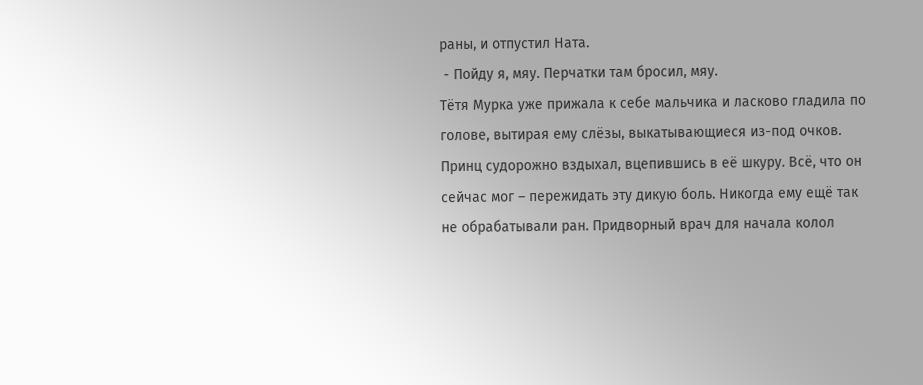раны, и отпустил Ната.
 - Пойду я, мяу. Перчатки там бросил, мяу.
Тётя Мурка уже прижала к себе мальчика и ласково гладила по голове, вытирая ему слёзы, выкатывающиеся из-под очков. Принц судорожно вздыхал, вцепившись в её шкуру. Всё, что он сейчас мог – пережидать эту дикую боль. Никогда ему ещё так не обрабатывали ран. Придворный врач для начала колол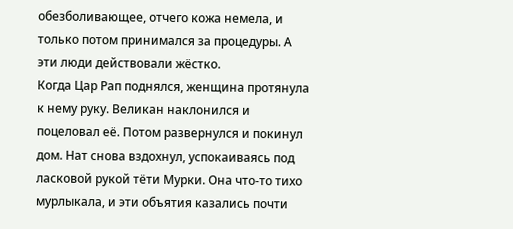обезболивающее, отчего кожа немела, и только потом принимался за процедуры. А эти люди действовали жёстко.
Когда Цар Рап поднялся, женщина протянула к нему руку. Великан наклонился и поцеловал её. Потом развернулся и покинул дом. Нат снова вздохнул, успокаиваясь под ласковой рукой тёти Мурки. Она что-то тихо мурлыкала, и эти объятия казались почти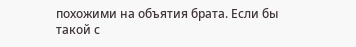похожими на объятия брата. Если бы такой с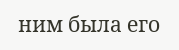ним была его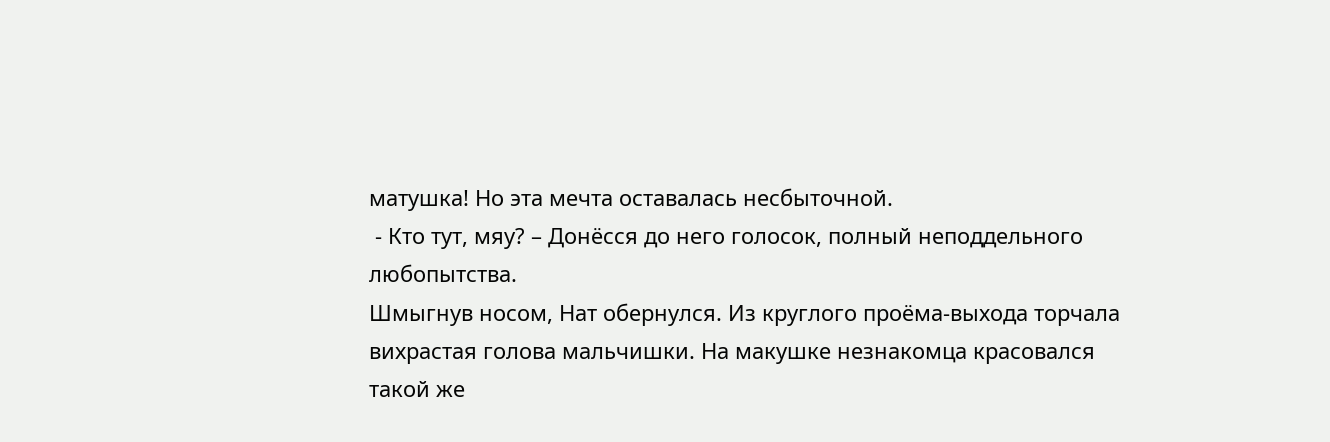матушка! Но эта мечта оставалась несбыточной.
 - Кто тут, мяу? – Донёсся до него голосок, полный неподдельного любопытства.
Шмыгнув носом, Нат обернулся. Из круглого проёма-выхода торчала вихрастая голова мальчишки. На макушке незнакомца красовался такой же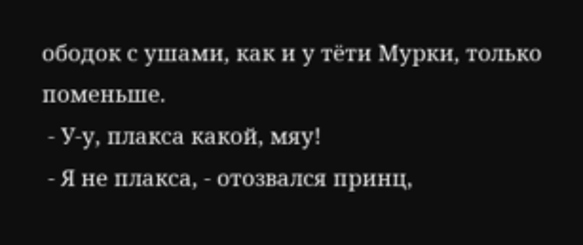ободок с ушами, как и у тёти Мурки, только поменьше.
 - У-у, плакса какой, мяу!
 - Я не плакса, - отозвался принц,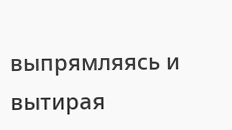выпрямляясь и вытирая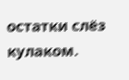остатки слёз кулаком.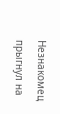Незнакомец прыгнул на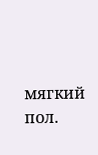мягкий пол.